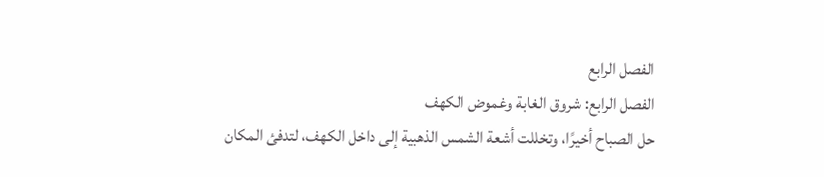الفصل الرابع
الفصل الرابع: شروق الغابة وغموض الكهف
حل الصباح أخيرًا، وتخللت أشعة الشمس الذهبية إلى داخل الكهف، لتدفئ المكان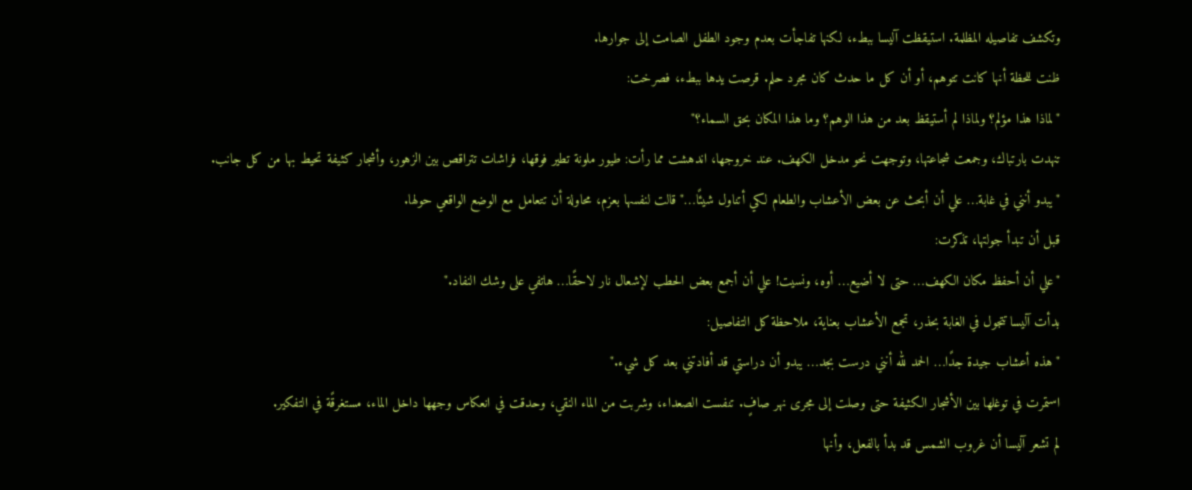وتكشف تفاصيله المظلمة. استيقظت آليسا ببطء، لكنها تفاجأت بعدم وجود الطفل الصامت إلى جوارها.
ظنت للحظة أنها كانت تتوهم، أو أن كل ما حدث كان مجرد حلم. قرصت يدها ببطء، فصرخت:
"لماذا هذا مؤلم؟ ولماذا لم أستيقظ بعد من هذا الوهم؟ وما هذا المكان بحق السماء؟"
تنهدت بارتباك، وجمعت شجاعتها، وتوجهت نحو مدخل الكهف. عند خروجها، اندهشت مما رأت: طيور ملونة تطير فوقها، فراشات تتراقص بين الزهور، وأشجار كثيفة تحيط بها من كل جانب.
"يبدو أنني في غابة… علي أن أبحث عن بعض الأعشاب والطعام لكي أتناول شيئًا…" قالت لنفسها بعزم، محاولة أن تتعامل مع الوضع الواقعي حولها.
قبل أن تبدأ جولتها، تذكرت:
"علي أن أحفظ مكان الكهف… حتى لا أضيع… أوه، ونسيت! علي أن أجمع بعض الحطب لإشعال نار لاحقًا… هاتفي على وشك النفاد."
بدأت آليسا تتجول في الغابة بحذر، تجمع الأعشاب بعناية، ملاحظة كل التفاصيل:
"هذه أعشاب جيدة جدًا… الحمد لله أنني درست بجد… يبدو أن دراستي قد أفادتني بعد كل شيء."
استمرت في توغلها بين الأشجار الكثيفة حتى وصلت إلى مجرى نهر صافٍ. تنفست الصعداء، وشربت من الماء النقي، وحدقت في انعكاس وجهها داخل الماء، مستغرقًة في التفكير.
لم تشعر آليسا أن غروب الشمس قد بدأ بالفعل، وأنها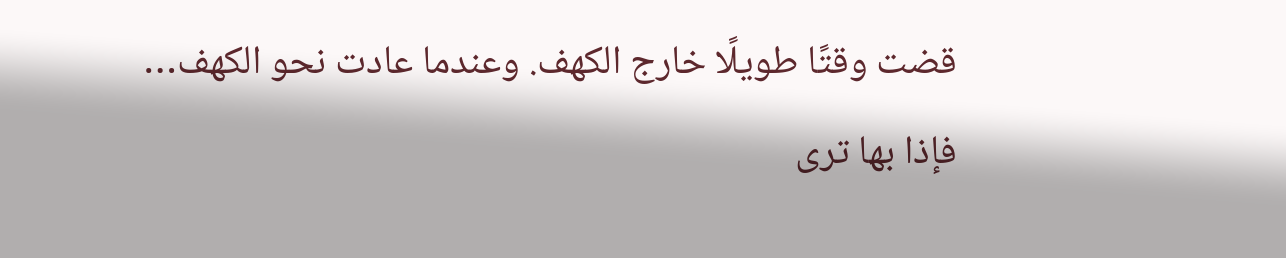قضت وقتًا طويلًا خارج الكهف. وعندما عادت نحو الكهف…
فإذا بها ترى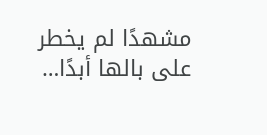مشهدًا لم يخطر على بالها أبدًا…